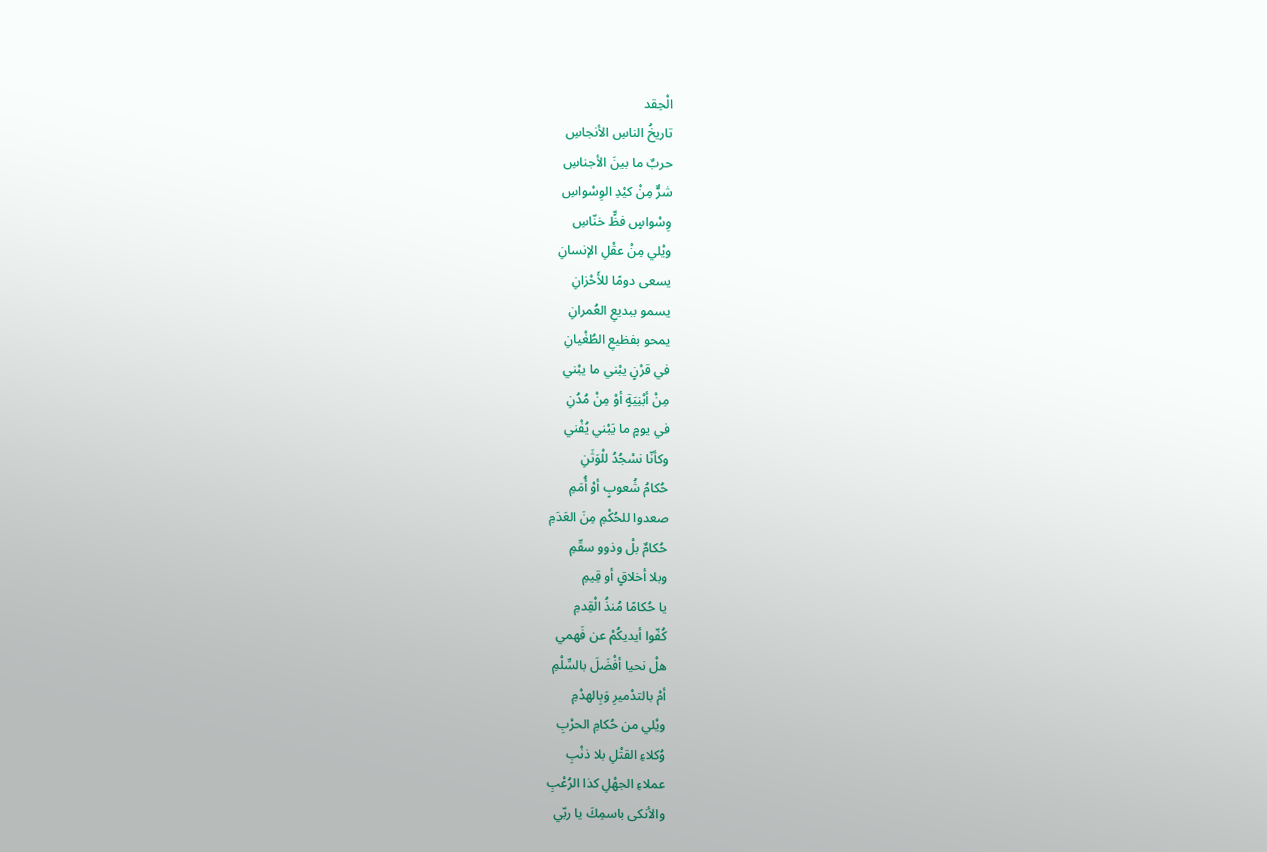الْحِقد
تاريخُ الناسِ الأنجاسِ
حربٌ ما بينَ الأجناسِ
شرٌّ مِنْ كيْدِ الوِسْواسِ
وِسْواسٍ فظٍّ خنّاسِ
ويْلي مِنْ عقْلِ الإنسانِ
يسعى دومًا للأَحْزانِ
يسمو ببديعِ العُمرانِ
يمحو بفظيعِ الطُغْيانِ
في قرْنٍ يبْني ما يبْني
مِنْ أبْنِيَةٍ أوْ مِنْ مُدُنِ
في يومٍ ما يَبْني يُفْني
وكأنّا نسْجُدُ للْوَثَنِ
حُكامُ شُعوبٍ أوْ أُمَمِ
صعدوا للحُكْمِ مِنَ العَدَمِ
حُكامٌ بلْ وذوو سقّمِ
وبلا أخلاقٍ أو قِيمِ
يا حُكامًا مُنذُ الْقِدمِ
كُفّوا أيديكُمْ عن فَهمي
هلْ نحيا أفْضَلَ بالسِّلْمِ
أمْ بالتدْميرِ وَبِالهدْمِ
ويْلي من حُكامِ الحرْبِ
وُكلاءِ القتْلِ بلا ذنْبِ
عملاءِ الجهْلِ كذا الرُعْبِ
والأنكى باسمِكَ يا ربّي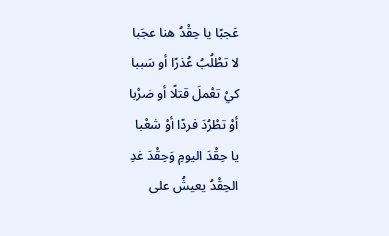عَجبًا يا حِقْدُ هنا عجَبا
لا تطْلُبُ عُذرًا أو سَببا
كيْ تعْملَ قتلًا أو ضرْبا
أوْ تطْرُدَ فردًا أوْ شعْبا
يا حِقْدَ اليومِ وَحِقْدَ غدِ
الحِقْدُ يعيشُ على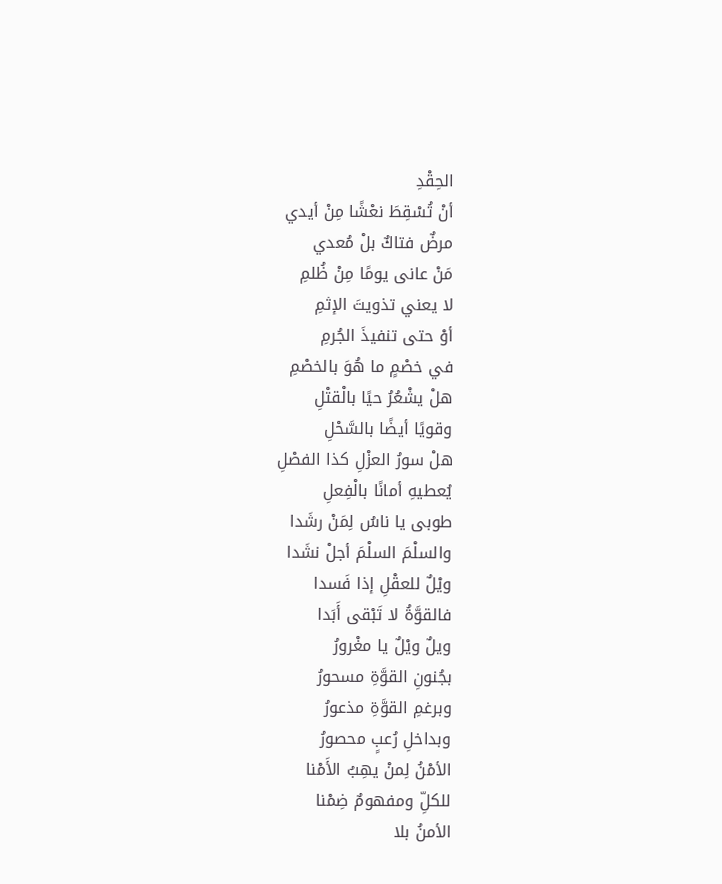الحِقْدِ
أنْ تُسْقِطَ نعْشًا مِنْ أيدي
مرضٌ فتاكٌ بلْ مُعدي
مَنْ عانى يومًا مِنْ ظُلمِ
لا يعني تذويتَ الإثمِ
أوْ حتى تنفيذَ الجُرمِ
في خصْمٍ ما هُوَ بالخصْمِ
هلْ يشْعُرُ حيًا بالْقتْلِ
وقويًا أيضًا بالسَّحْلِ
هلْ سورُ العزْلِ كذا الفصْلِ
يُعطيهِ أمانًا بالْفِعلِ
طوبى يا ناسُ لِمَنْ رشَدا
والسلْمَ السلْمَ أجلْ نشَدا
ويْلٌ للعقْلِ إذا فَسدا
فالقوَّةُ لا تَبْقى أَبَدا
ويلٌ ويْلٌ يا مغْرورُ
بجُنونِ القوَّةِ مسحورُ
وبرغمِ القوَّةِ مذعورُ
وبداخلِ رُعبٍ محصورُ
الأمْنُ لِمنْ يهِبُ الأَمْنا
للكلِّ ومفهومٌ ضِمْنا
الأمنُ بلا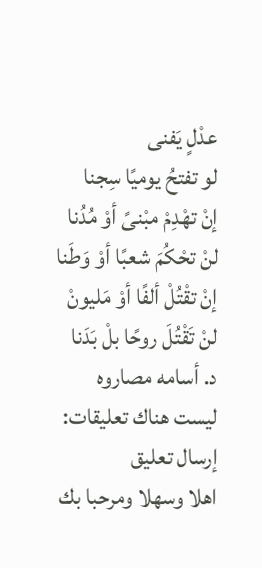عدْلٍ يَفنى
لو تفتحُ يوميًا سِجنا
إنْ تهْدِمْ مبْنىً أوْ مُدُنا
لنْ تحْكُمَ شعبًا أوْ وَطَنا
إنْ تقْتُلْ ألفًا أوْ مَليونْ
لنْ تَقْتُلَ روحًا بلْ بَدَنا
د. أسامه مصاروه
ليست هناك تعليقات:
إرسال تعليق
اهلا وسهلا ومرحبا بك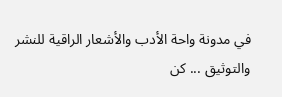في مدونة واحة الأدب والأشعار الراقية للنشر والتوثيق ... كن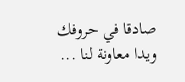صادقا في حروفك ويدا معاونة لنا ...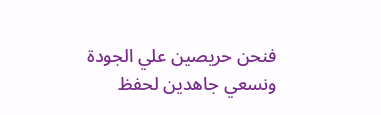فنحن حريصين علي الجودة ونسعي جاهدين لحفظ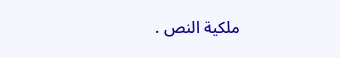ملكية النص .